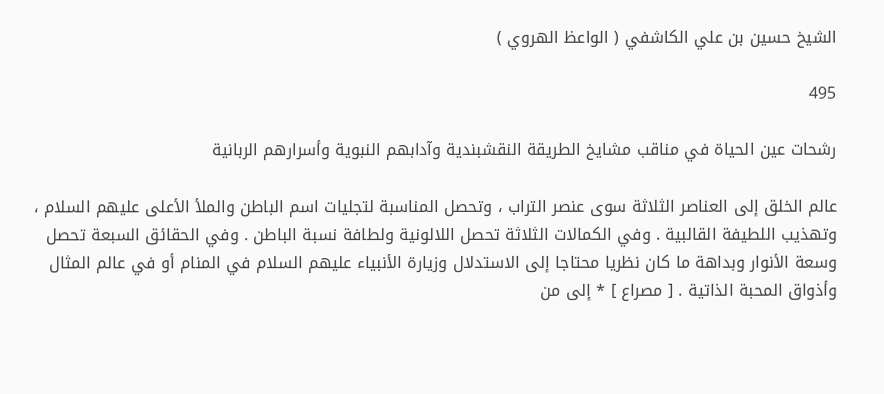الشيخ حسين بن علي الكاشفي ( الواعظ الهروي )

495

رشحات عين الحياة في مناقب مشايخ الطريقة النقشبندية وآدابهم النبوية وأسرارهم الربانية

عالم الخلق إلى العناصر الثلاثة سوى عنصر التراب ، وتحصل المناسبة لتجليات اسم الباطن والملأ الأعلى عليهم السلام ، وتهذيب اللطيفة القالبية . وفي الكمالات الثلاثة تحصل اللالونية ولطافة نسبة الباطن . وفي الحقائق السبعة تحصل وسعة الأنوار وبداهة ما كان نظريا محتاجا إلى الاستدلال وزيارة الأنبياء عليهم السلام في المنام أو في عالم المثال وأذواق المحبة الذاتية . [ مصراع ] * إلى من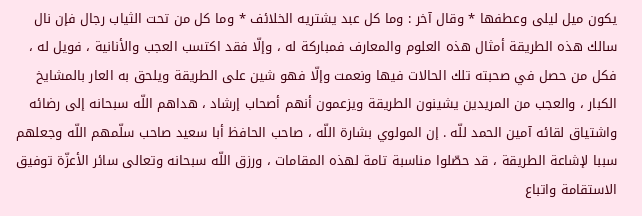يكون ميل ليلى وعطفها * وقال آخر : وما كل عبد يشتريه الخلائف * وما كل من تحت الثياب رجال فإن نال سالك هذه الطريقة أمثال هذه العلوم والمعارف فمباركة له ، وإلّا فقد اكتسب العجب والأنانية ، فويل له ، فكل من حصل في صحبته تلك الحالات فيها ونعمت وإلّا فهو شين على الطريقة ويلحق به العار بالمشايخ الكبار ، والعجب من المريدين يشينون الطريقة ويزعمون أنهم أصحاب إرشاد ، هداهم اللّه سبحانه إلى رضائه واشتياق لقائه آمين الحمد للّه . إن المولوي بشارة اللّه ، صاحب الحافظ أبا سعيد صاحب سلّمهم اللّه وجعلهم سببا لإشاعة الطريقة ، قد حصّلوا مناسبة تامة لهذه المقامات ، ورزق اللّه سبحانه وتعالى سائر الأعزّة توفيق الاستقامة واتباع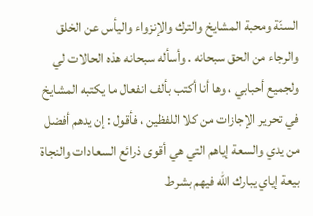السنّة ومحبة المشايخ والترك والإنزواء واليأس عن الخلق والرجاء من الحق سبحانه . وأسأله سبحانه هذه الحالات لي ولجميع أحبابي ، وها أنا أكتب بألف انفعال ما يكتبه المشايخ في تحرير الإجازات من كلا اللفظين ، فأقول : إن يدهم أفضل من يدي والسعة إياهم التي هي أقوى ذرائع السعادات والنجاة بيعة إياي يبارك اللّه فيهم بشرط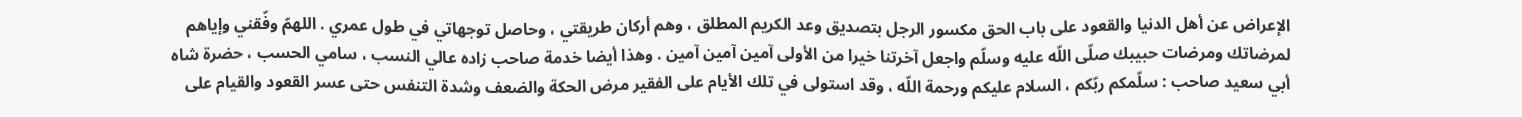الإعراض عن أهل الدنيا والقعود على باب الحق مكسور الرجل بتصديق وعد الكريم المطلق ، وهم أركان طريقتي ، وحاصل توجهاتي في طول عمري . اللهمّ وفّقني وإياهم لمرضاتك ومرضات حبيبك صلّى اللّه عليه وسلّم واجعل آخرتنا خيرا من الأولى آمين آمين آمين . وهذا أيضا خدمة صاحب زاده عالي النسب ، سامي الحسب ، حضرة شاه أبي سعيد صاحب : سلّمكم ربّكم ، السلام عليكم ورحمة اللّه ، وقد استولى في تلك الأيام على الفقير مرض الحكة والضعف وشدة التنفس حتى عسر القعود والقيام على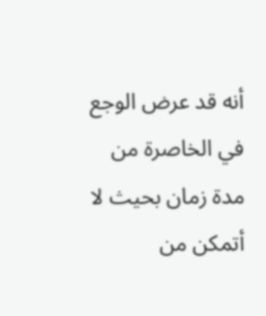أنه قد عرض الوجع في الخاصرة من مدة زمان بحيث لا أتمكن من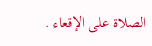الصلاة على الإقعاء .